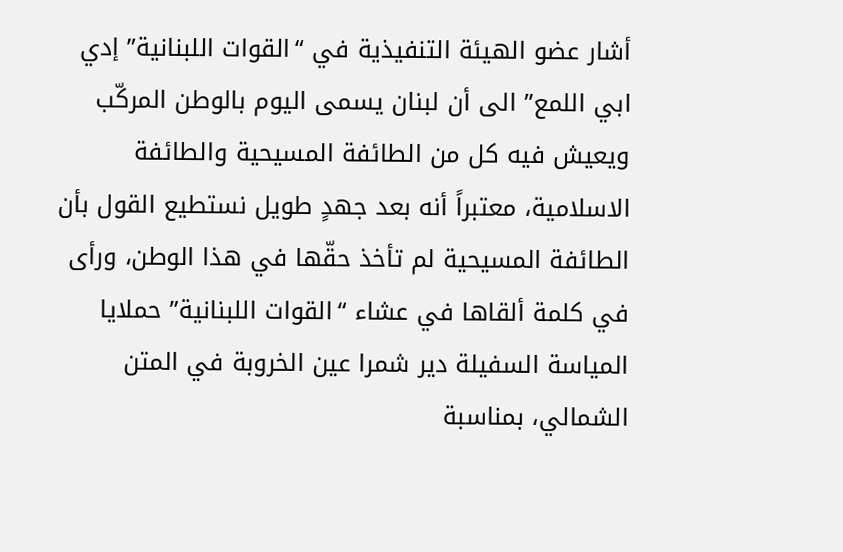أشار عضو الهيئة التنفيذية في “القوات اللبنانية” إدي ابي اللمع” الى أن لبنان يسمى اليوم بالوطن المركّب ويعيش فيه كل من الطائفة المسيحية والطائفة الاسلامية، معتبراً أنه بعد جهدٍ طويل نستطيع القول بأن الطائفة المسيحية لم تأخذ حقّها في هذا الوطن، ورأى في كلمة ألقاها في عشاء “القوات اللبنانية” حملايا المياسة السفيلة دير شمرا عين الخروبة في المتن الشمالي، بمناسبة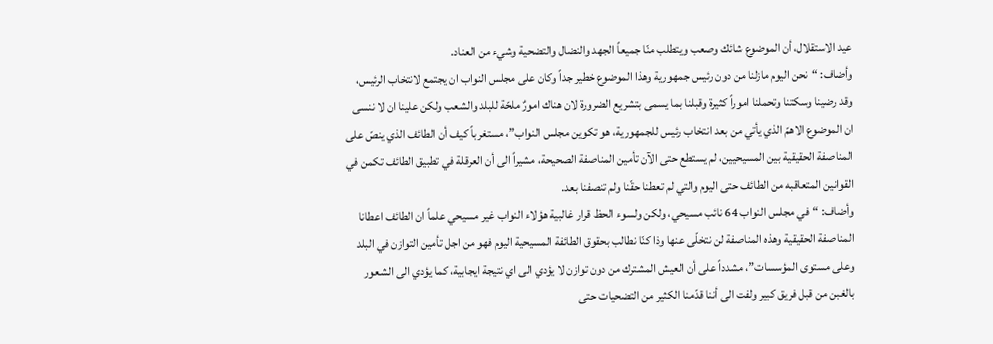عيد الاستقلال، أن الموضوع شائك وصعب ويتطلب منّا جميعاً الجهد والنضال والتضحية وشيء من العناد.
وأضاف: “نحن اليوم مازلنا من دون رئيس جمهورية وهذا الموضوع خطير جداً وكان على مجلس النواب ان يجتمع لانتخاب الرئيس، وقد رضينا وسكتنا وتحملنا اموراً كثيرة وقبلنا بما يسمى بتشريع الضرورة لان هناك امورٌ ملحّة للبلد والشعب ولكن علينا ان لا ننسى ان الموضوع الاهمّ الذي يأتي من بعد انتخاب رئيس للجمهورية، هو تكوين مجلس النواب”، مستغرباً كيف أن الطائف الذي ينصّ على المناصفة الحقيقية بين المسيحيين، لم يستطع حتى الآن تأمين المناصفة الصحيحة، مشيراً الى أن العرقلة في تطبيق الطائف تكمن في القوانين المتعاقبه من الطائف حتى اليوم والتي لم تعطنا حقّنا ولم تنصفنا بعد.
وأضاف: “في مجلس النواب 64 نائب مسيحي، ولكن ولسوء الحظ قرار غالبية هؤلاء النواب غير مسيحي علماً ان الطائف اعطانا المناصفة الحقيقية وهذه المناصفة لن نتخلّى عنها وذا كنّا نطالب بحقوق الطائفة المسيحية اليوم فهو من اجل تأمين التوازن في البلد وعلى مستوى المؤسسات”، مشدداً على أن العيش المشترك من دون توازن لا يؤدي الى اي نتيجة ايجابية، كما يؤدي الى الشعور بالغبن من قبل فريق كبير ولفت الى أننا قدّمنا الكثير من التضحيات حتى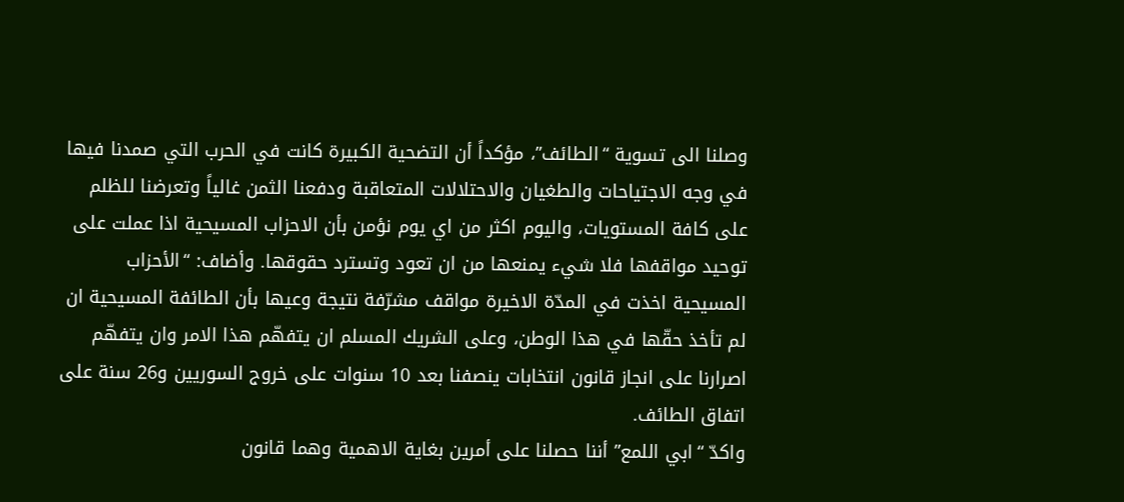وصلنا الى تسوية “الطائف”، مؤكداً أن التضحية الكبيرة كانت في الحرب التي صمدنا فيها في وجه الاجتياحات والطغيان والاحتلالات المتعاقبة ودفعنا الثمن غالياً وتعرضنا للظلم على كافة المستويات، واليوم اكثر من اي يوم نؤمن بأن الاحزاب المسيحية اذا عملت على توحيد مواقفها فلا شيء يمنعها من ان تعود وتسترد حقوقها. وأضاف: “الأحزاب المسيحية اخذت في المدّة الاخيرة مواقف مشرّفة نتيجة وعيها بأن الطائفة المسيحية ان لم تأخذ حقّها في هذا الوطن، وعلى الشريك المسلم ان يتفهّم هذا الامر وان يتفهّم اصرارنا على انجاز قانون انتخابات ينصفنا بعد 10 سنوات على خروج السوريين و26 سنة على اتفاق الطائف.
واكدّ “ابي اللمع” أننا حصلنا على أمرين بغاية الاهمية وهما قانون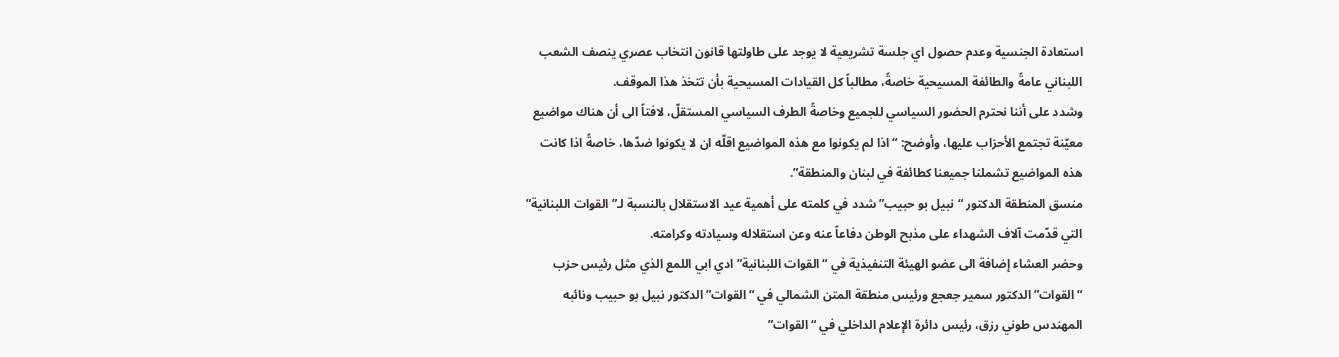استعادة الجنسية وعدم حصول اي جلسة تشريعية لا يوجد على طاولتها قانون انتخاب عصري ينصف الشعب اللبناني عامةً والطائفة المسيحية خاصةً، مطالباً كل القيادات المسيحية بأن تتخذ هذا الموقف.
وشدد على أننا نحترم الحضور السياسي للجميع وخاصةً الطرف السياسي المستقلّ، لافتاً الى أن هناك مواضيع معيّنة تجتمع الأحزاب عليها، وأوضح: “اذا لم يكونوا مع هذه المواضيع اقلّه ان لا يكونوا ضدّها، خاصةً اذا كانت هذه المواضيع تشملنا جميعنا كطائفة في لبنان والمنطقة”.
منسق المنطقة الدكتور “نبيل بو حبيب” شدد في كلمته على أهمية عيد الاستقلال بالنسبة لـ”القوات اللبنانية” التي قدّمت آلاف الشهداء على مذبح الوطن دفاعاً عنه وعن استقلاله وسيادته وكرامته.
وحضر العشاء إضافة الى عضو الهيئة التنفيذية في “القوات اللبنانية” ادي ابي اللمع الذي مثل رئيس حزب “القوات” الدكتور سمير جعجع ورئيس منطقة المتن الشمالي في “القوات” الدكتور نبيل بو حبيب ونائبه المهندس طوني رزق، رئيس دائرة الإعلام الداخلي في “القوات”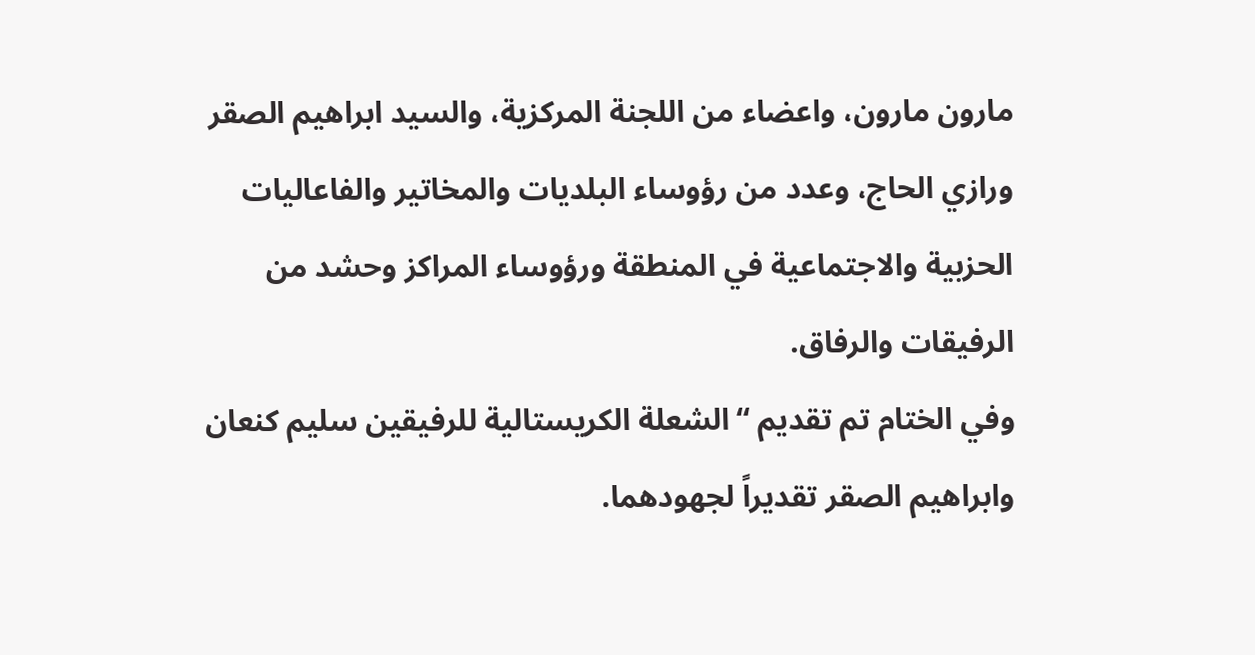مارون مارون، واعضاء من اللجنة المركزية، والسيد ابراهيم الصقر ورازي الحاج، وعدد من رؤوساء البلديات والمخاتير والفاعاليات الحزبية والاجتماعية في المنطقة ورؤوساء المراكز وحشد من الرفيقات والرفاق.
وفي الختام تم تقديم “الشعلة الكريستالية للرفيقين سليم كنعان وابراهيم الصقر تقديراً لجهودهما.